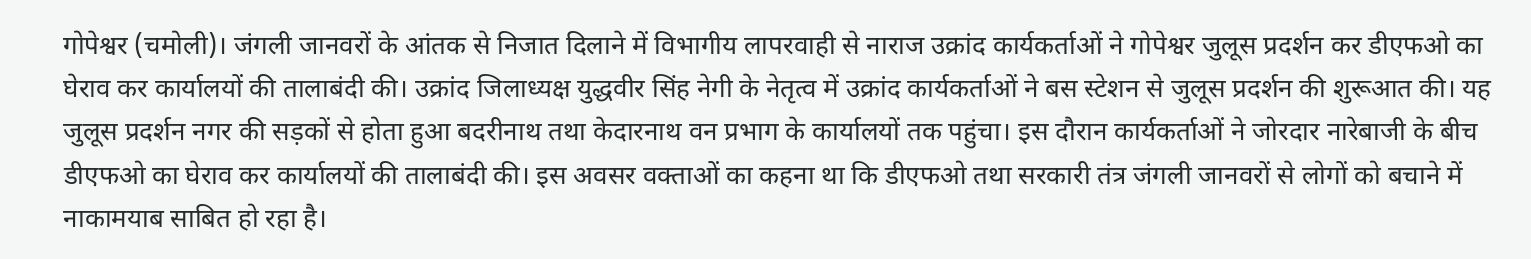गोपेश्वर (चमोली)। जंगली जानवरों के आंतक से निजात दिलाने में विभागीय लापरवाही से नाराज उक्रांद कार्यकर्ताओं ने गोपेश्वर जुलूस प्रदर्शन कर डीएफओ का घेराव कर कार्यालयों की तालाबंदी की। उक्रांद जिलाध्यक्ष युद्धवीर सिंह नेगी के नेतृत्व में उक्रांद कार्यकर्ताओं ने बस स्टेशन से जुलूस प्रदर्शन की शुरूआत की। यह जुलूस प्रदर्शन नगर की सड़कों से होता हुआ बदरीनाथ तथा केदारनाथ वन प्रभाग के कार्यालयों तक पहुंचा। इस दौरान कार्यकर्ताओं ने जोरदार नारेबाजी के बीच डीएफओ का घेराव कर कार्यालयों की तालाबंदी की। इस अवसर वक्ताओं का कहना था कि डीएफओ तथा सरकारी तंत्र जंगली जानवरों से लोगों को बचाने में नाकामयाब साबित हो रहा है।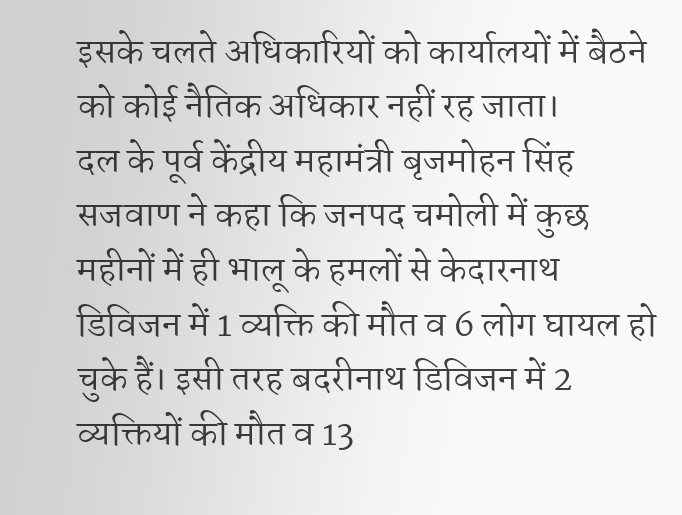इसके चलते अधिकारियों को कार्यालयों में बैठने को कोई नैतिक अधिकार नहीं रह जाता।
दल के पूर्व केंद्रीय महामंत्री बृजमोहन सिंह सजवाण ने कहा कि जनपद चमोली में कुछ महीनों में ही भालू के हमलों से केदारनाथ डिविजन में 1 व्यक्ति की मौत व 6 लोग घायल हो चुके हैं। इसी तरह बदरीनाथ डिविजन में 2 व्यक्तियों की मौत व 13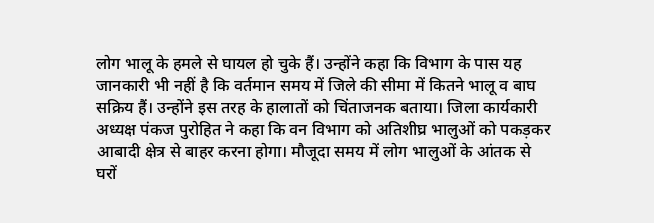लोग भालू के हमले से घायल हो चुके हैं। उन्होंने कहा कि विभाग के पास यह जानकारी भी नहीं है कि वर्तमान समय में जिले की सीमा में कितने भालू व बाघ सक्रिय हैं। उन्होंने इस तरह के हालातों को चिंताजनक बताया। जिला कार्यकारी अध्यक्ष पंकज पुरोहित ने कहा कि वन विभाग को अतिशीघ्र भालुओं को पकड़कर आबादी क्षेत्र से बाहर करना होगा। मौजूदा समय में लोग भालुओं के आंतक से घरों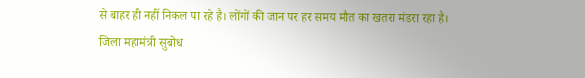से बाहर ही नहीं निकल पा रहे है। लोंगों की जान पर हर समय मौत का खतरा मंडरा रहा है। जिला महामंत्री सुबोध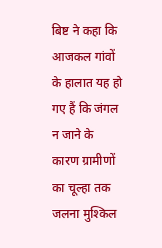बिष्ट ने कहा कि आजकल गांवों के हालात यह हो गए हैं कि जंगल न जाने के कारण ग्रामीणों का चूल्हा तक जलना मुश्किल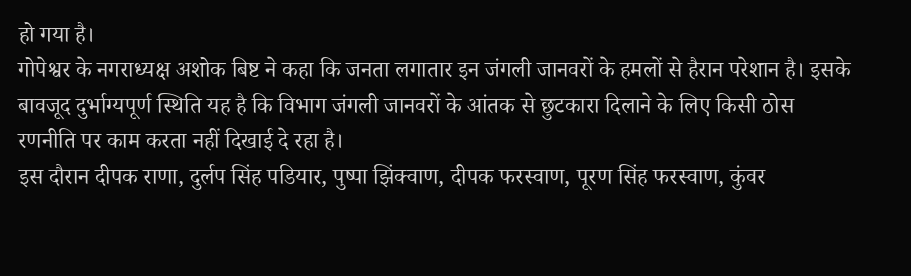हो गया है।
गोपेश्वर के नगराध्यक्ष अशोक बिष्ट ने कहा कि जनता लगातार इन जंगली जानवरों के हमलों से हैरान परेशान है। इसके बावजूद दुर्भाग्यपूर्ण स्थिति यह है कि विभाग जंगली जानवरों के आंतक से छुटकारा दिलाने के लिए किसी ठोस रणनीति पर काम करता नहीं दिखाई दे रहा है।
इस दौरान दीपक राणा, दुर्लप सिंह पडियार, पुष्पा झिंक्वाण, दीपक फरस्वाण, पूरण सिंह फरस्वाण, कुंवर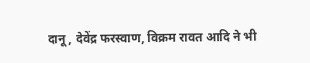दानू, देवेंद्र फरस्वाण, विक्रम रावत आदि ने भी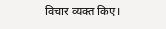विचार व्यक्त किए।